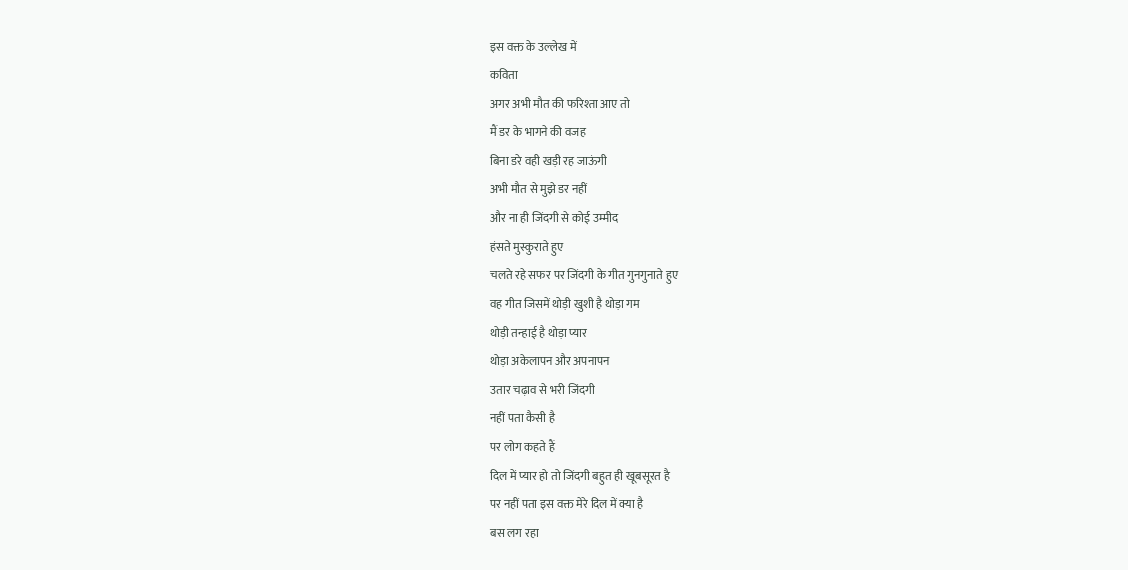इस वक्त के उल्लेख में
कविता
अगर अभी मौत की फरिश्ता आए तो
मैं डर के भागने की वजह
बिना डरे वही खड़ी रह जाऊंगी
अभी मौत से मुझे डर नहीं
और ना ही जिंदगी से कोई उम्मीद
हंसते मुस्कुराते हुए
चलते रहे सफर पर जिंदगी के गीत गुनगुनाते हुए
वह गीत जिसमें थोड़ी खुशी है थोड़ा गम
थोड़ी तन्हाई है थोड़ा प्यार
थोड़ा अकेलापन और अपनापन
उतार चढ़ाव से भरी जिंदगी
नहीं पता कैसी है
पर लोग कहते हैं
दिल में प्यार हो तो जिंदगी बहुत ही खूबसूरत है
पर नहीं पता इस वक्त मेरे दिल में क्या है
बस लग रहा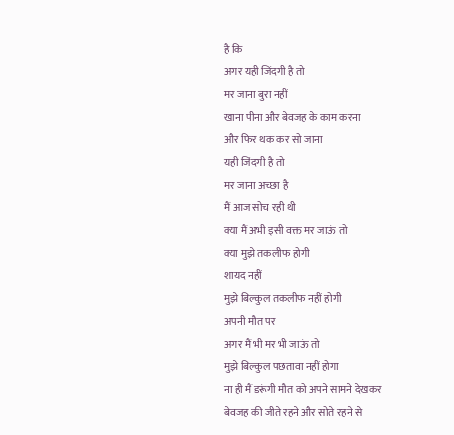है कि
अगर यही जिंदगी है तो
मर जाना बुरा नहीं
खाना पीना और बेवजह के काम करना
और फिर थक कर सो जाना
यही जिंदगी है तो
मर जाना अच्छा है
मैं आज सोच रही थी
क्या मैं अभी इसी वक्त मर जाऊं तो
क्या मुझे तकलीफ होगी
शायद नहीं
मुझे बिल्कुल तकलीफ नहीं होगी
अपनी मौत पर
अगर मैं भी मर भी जाऊं तो
मुझे बिल्कुल पछतावा नहीं होगा
ना ही मैं डरूंगी मौत को अपने सामने देखकर
बेवजह की जीते रहने और सोते रहने से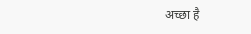अच्छा है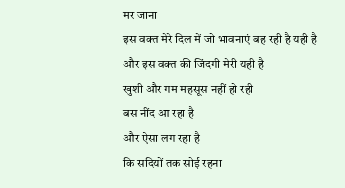मर जाना
इस वक्त मेरे दिल में जो भावनाएं बह रही है यही है
और इस वक्त की जिंदगी मेरी यही है
खुशी और गम महसूस नहीं हो रही
बस नींद आ रहा है
और ऐसा लग रहा है
कि सदियों तक सोई रहना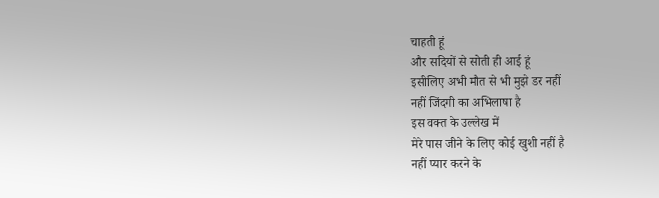चाहती हूं
और सदियों से सोती ही आई हूं
इसीलिए अभी मौत से भी मुझे डर नहीं
नहीं जिंदगी का अभिलाषा है
इस वक्त के उल्लेख में
मेरे पास जीने के लिए कोई खुशी नहीं है
नहीं प्यार करने के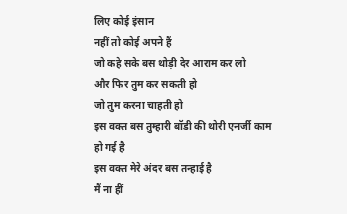लिए कोई इंसान
नहीं तो कोई अपने हैं
जो कहे सके बस थोड़ी देर आराम कर लो
और फिर तुम कर सकती हो
जो तुम करना चाहती हो
इस वक्त बस तुम्हारी बॉडी की थोरी एनर्जी काम हो गई है
इस वक्त मेरे अंदर बस तन्हाई है
मैं ना हीं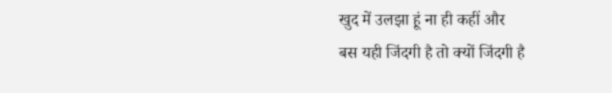खुद में उलझा हूं ना ही कहीं और
बस यही जिंदगी है तो क्यों जिंदगी है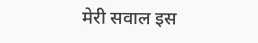मेरी सवाल इस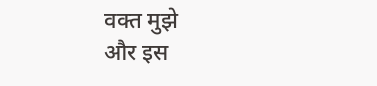वक्त मुझे
और इस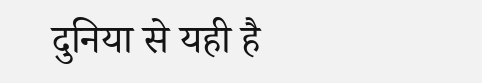दुनिया से यही है